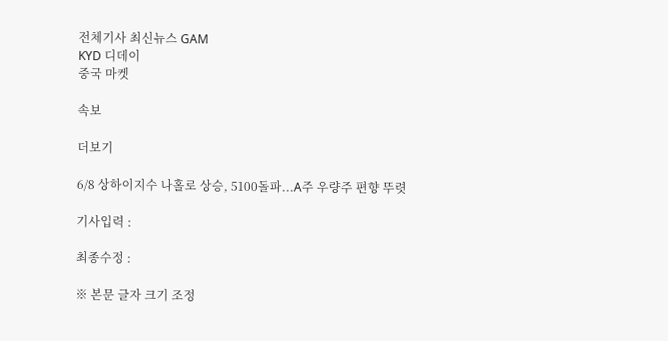전체기사 최신뉴스 GAM
KYD 디데이
중국 마켓

속보

더보기

6/8 상하이지수 나홀로 상승, 5100돌파...A주 우량주 편향 뚜렷

기사입력 :

최종수정 :

※ 본문 글자 크기 조정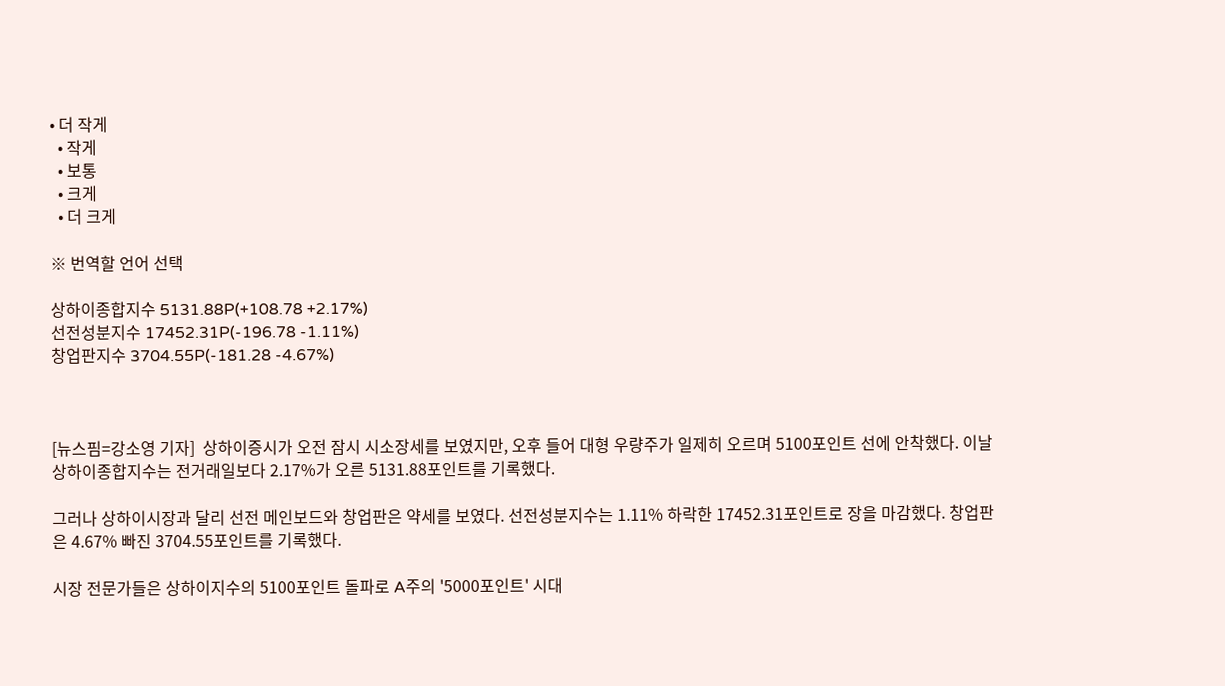• 더 작게
  • 작게
  • 보통
  • 크게
  • 더 크게

※ 번역할 언어 선택

상하이종합지수 5131.88P(+108.78 +2.17%)
선전성분지수 17452.31P(-196.78 -1.11%)
창업판지수 3704.55P(-181.28 -4.67%)



[뉴스핌=강소영 기자]  상하이증시가 오전 잠시 시소장세를 보였지만, 오후 들어 대형 우량주가 일제히 오르며 5100포인트 선에 안착했다. 이날 상하이종합지수는 전거래일보다 2.17%가 오른 5131.88포인트를 기록했다.

그러나 상하이시장과 달리 선전 메인보드와 창업판은 약세를 보였다. 선전성분지수는 1.11% 하락한 17452.31포인트로 장을 마감했다. 창업판은 4.67% 빠진 3704.55포인트를 기록했다.

시장 전문가들은 상하이지수의 5100포인트 돌파로 A주의 '5000포인트' 시대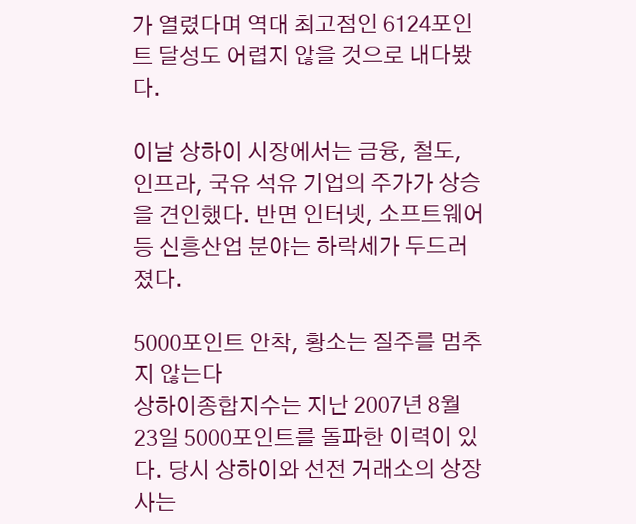가 열렸다며 역대 최고점인 6124포인트 달성도 어렵지 않을 것으로 내다봤다.

이날 상하이 시장에서는 금융, 철도, 인프라, 국유 석유 기업의 주가가 상승을 견인했다. 반면 인터넷, 소프트웨어 등 신흥산업 분야는 하락세가 두드러졌다.

5000포인트 안착, 황소는 질주를 멈추지 않는다
상하이종합지수는 지난 2007년 8월 23일 5000포인트를 돌파한 이력이 있다. 당시 상하이와 선전 거래소의 상장사는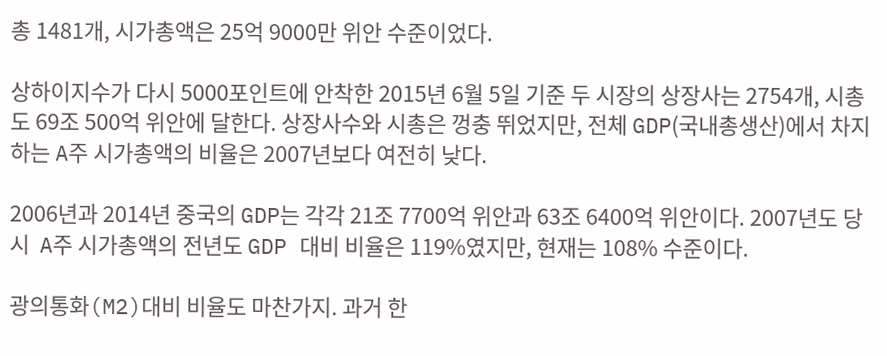총 1481개, 시가총액은 25억 9000만 위안 수준이었다.

상하이지수가 다시 5000포인트에 안착한 2015년 6월 5일 기준 두 시장의 상장사는 2754개, 시총도 69조 500억 위안에 달한다. 상장사수와 시총은 껑충 뛰었지만, 전체 GDP(국내총생산)에서 차지하는 A주 시가총액의 비율은 2007년보다 여전히 낮다.

2006년과 2014년 중국의 GDP는 각각 21조 7700억 위안과 63조 6400억 위안이다. 2007년도 당시  A주 시가총액의 전년도 GDP 대비 비율은 119%였지만, 현재는 108% 수준이다.

광의통화(M2)대비 비율도 마찬가지. 과거 한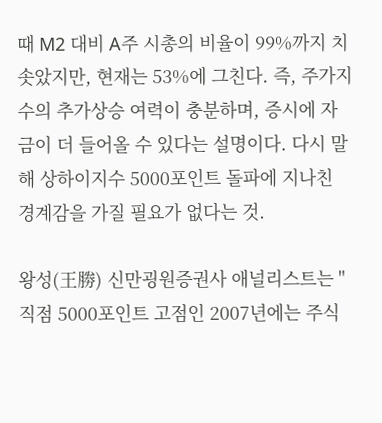때 M2 대비 A주 시총의 비율이 99%까지 치솟았지만, 현재는 53%에 그친다. 즉, 주가지수의 추가상승 여력이 충분하며, 증시에 자금이 더 들어올 수 있다는 설명이다. 다시 말해 상하이지수 5000포인트 돌파에 지나친 경계감을 가질 필요가 없다는 것.

왕성(王勝) 신만굉원증권사 애널리스트는 "직점 5000포인트 고점인 2007년에는 주식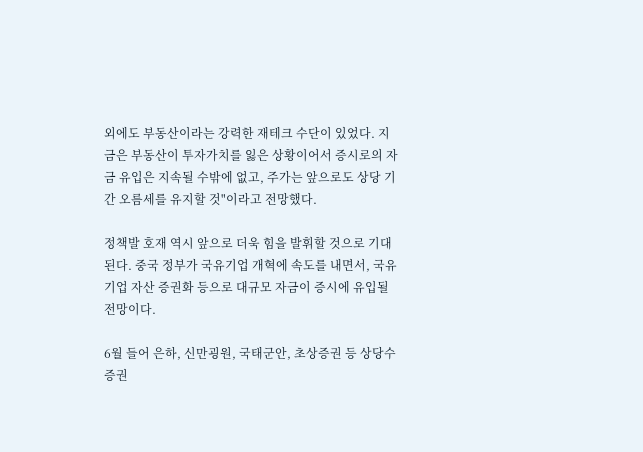외에도 부동산이라는 강력한 재테크 수단이 있었다. 지금은 부동산이 투자가치를 잃은 상황이어서 증시로의 자금 유입은 지속될 수밖에 없고, 주가는 앞으로도 상당 기간 오름세를 유지할 것"이라고 전망했다.

정책발 호재 역시 앞으로 더욱 힘을 발휘할 것으로 기대된다. 중국 정부가 국유기업 개혁에 속도를 내면서, 국유 기업 자산 증권화 등으로 대규모 자금이 증시에 유입될 전망이다.

6월 들어 은하, 신만굉원, 국태군안, 초상증권 등 상당수 증권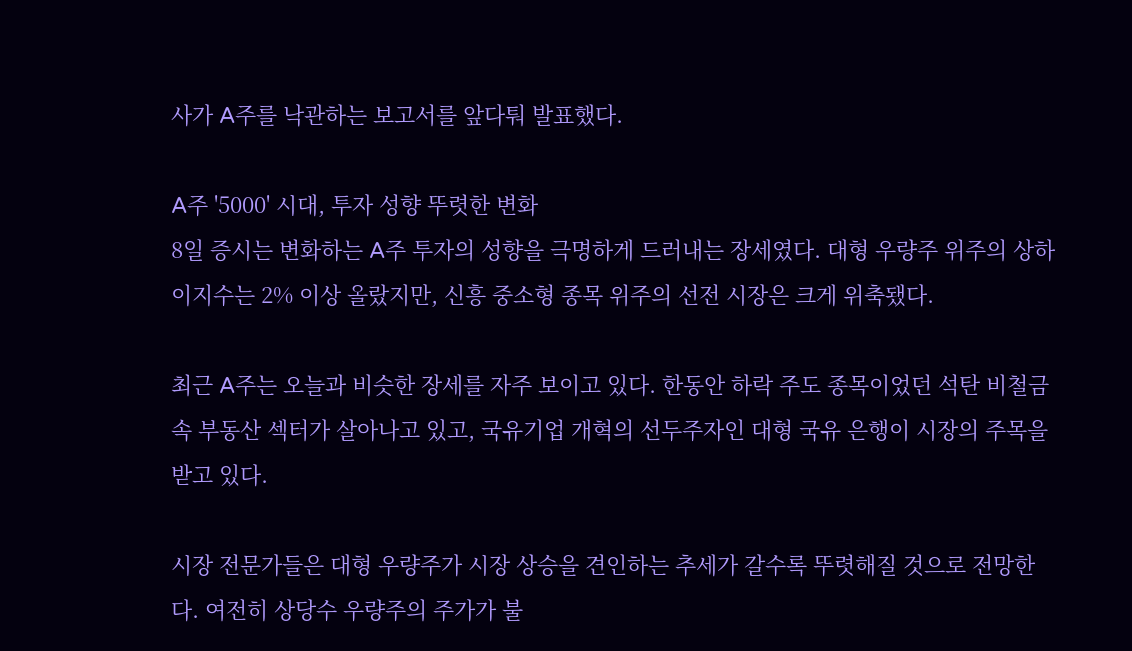사가 A주를 낙관하는 보고서를 앞다퉈 발표했다.

A주 '5000' 시대, 투자 성향 뚜렷한 변화
8일 증시는 변화하는 A주 투자의 성향을 극명하게 드러내는 장세였다. 대형 우량주 위주의 상하이지수는 2% 이상 올랐지만, 신흥 중소형 종목 위주의 선전 시장은 크게 위축됐다.

최근 A주는 오늘과 비슷한 장세를 자주 보이고 있다. 한동안 하락 주도 종목이었던 석탄 비철금속 부동산 섹터가 살아나고 있고, 국유기업 개혁의 선두주자인 대형 국유 은행이 시장의 주목을 받고 있다.

시장 전문가들은 대형 우량주가 시장 상승을 견인하는 추세가 갈수록 뚜렷해질 것으로 전망한다. 여전히 상당수 우량주의 주가가 불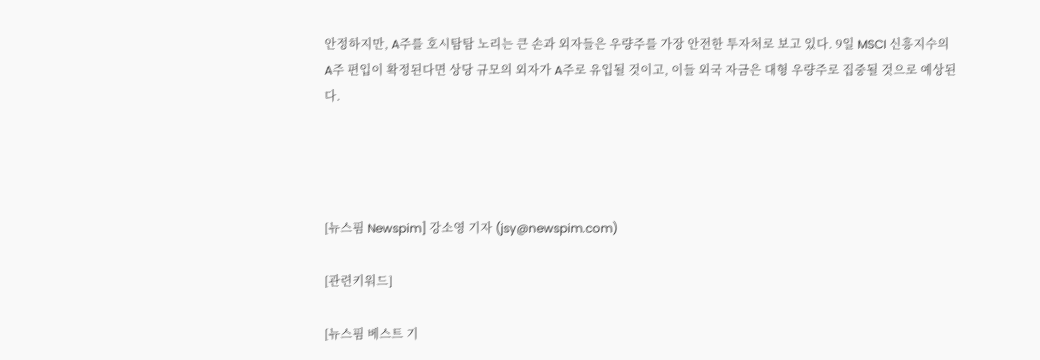안정하지만, A주를 호시탐탐 노리는 큰 손과 외자들은 우량주를 가장 안전한 투자처로 보고 있다. 9일 MSCI 신흥지수의 A주 편입이 확정된다면 상당 규모의 외자가 A주로 유입될 것이고, 이들 외국 자금은 대형 우량주로 집중될 것으로 예상된다.




[뉴스핌 Newspim] 강소영 기자 (jsy@newspim.com)

[관련키워드]

[뉴스핌 베스트 기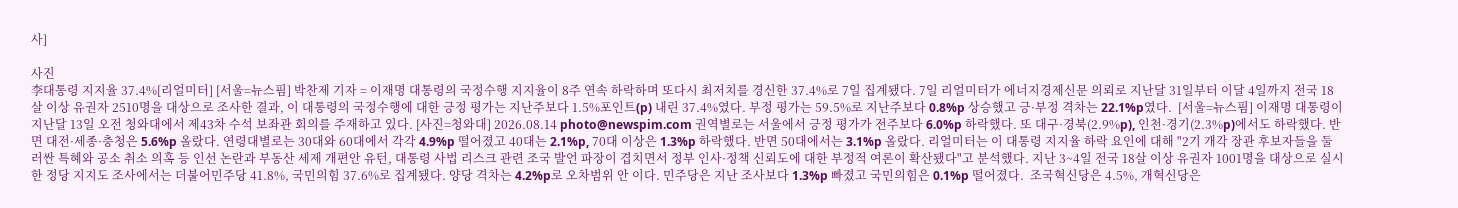사]

사진
李대통령 지지율 37.4%[리얼미터] [서울=뉴스핌] 박찬제 기자 = 이재명 대통령의 국정수행 지지율이 8주 연속 하락하며 또다시 최저치를 경신한 37.4%로 7일 집계됐다. 7일 리얼미터가 에너지경제신문 의뢰로 지난달 31일부터 이달 4일까지 전국 18살 이상 유권자 2510명을 대상으로 조사한 결과, 이 대통령의 국정수행에 대한 긍정 평가는 지난주보다 1.5%포인트(p) 내린 37.4%였다. 부정 평가는 59.5%로 지난주보다 0.8%p 상승했고 긍·부정 격차는 22.1%p였다.  [서울=뉴스핌] 이재명 대통령이 지난달 13일 오전 청와대에서 제43차 수석 보좌관 회의를 주재하고 있다. [사진=청와대] 2026.08.14 photo@newspim.com 권역별로는 서울에서 긍정 평가가 전주보다 6.0%p 하락했다. 또 대구·경북(2.9%p), 인천·경기(2.3%p)에서도 하락했다. 반면 대전·세종·충청은 5.6%p 올랐다. 연령대별로는 30대와 60대에서 각각 4.9%p 떨어졌고 40대는 2.1%p, 70대 이상은 1.3%p 하락했다. 반면 50대에서는 3.1%p 올랐다. 리얼미터는 이 대통령 지지율 하락 요인에 대해 "2기 개각 장관 후보자들을 둘러싼 특혜와 공소 취소 의혹 등 인선 논란과 부동산 세제 개편안 유턴, 대통령 사법 리스크 관련 조국 발언 파장이 겹치면서 정부 인사·정책 신뢰도에 대한 부정적 여론이 확산됐다"고 분석했다. 지난 3~4일 전국 18살 이상 유권자 1001명을 대상으로 실시한 정당 지지도 조사에서는 더불어민주당 41.8%, 국민의힘 37.6%로 집계됐다. 양당 격차는 4.2%p로 오차범위 안 이다. 민주당은 지난 조사보다 1.3%p 빠졌고 국민의힘은 0.1%p 떨어졌다.  조국혁신당은 4.5%, 개혁신당은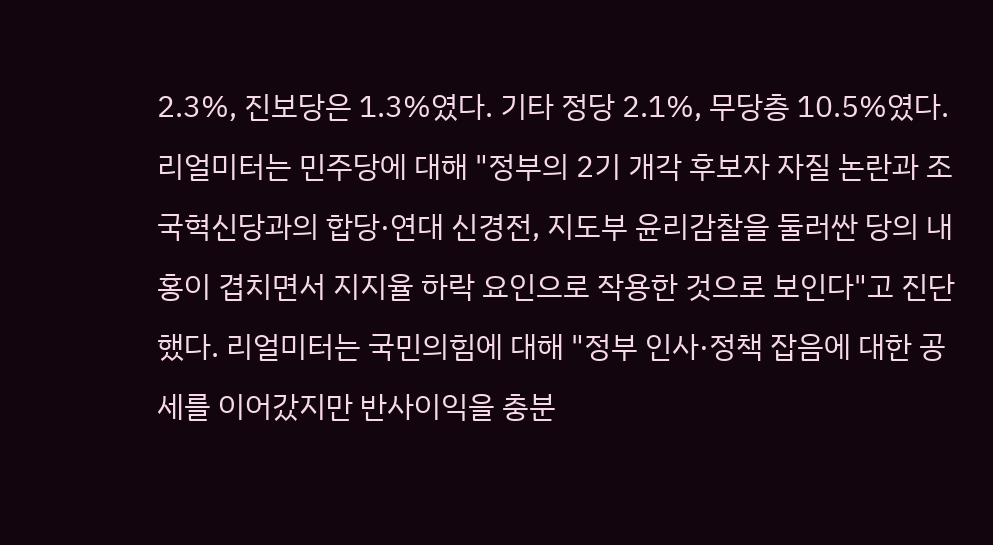2.3%, 진보당은 1.3%였다. 기타 정당 2.1%, 무당층 10.5%였다. 리얼미터는 민주당에 대해 "정부의 2기 개각 후보자 자질 논란과 조국혁신당과의 합당·연대 신경전, 지도부 윤리감찰을 둘러싼 당의 내홍이 겹치면서 지지율 하락 요인으로 작용한 것으로 보인다"고 진단했다. 리얼미터는 국민의힘에 대해 "정부 인사·정책 잡음에 대한 공세를 이어갔지만 반사이익을 충분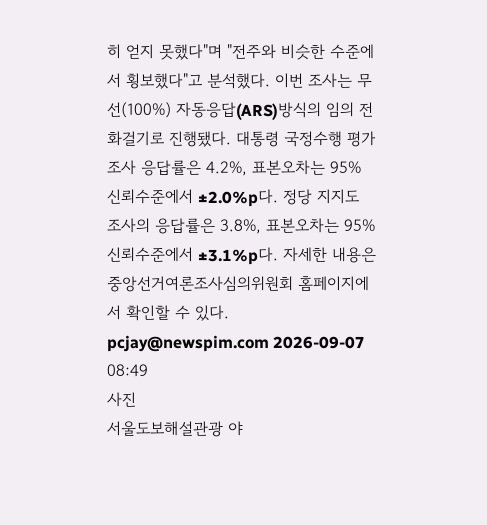히 얻지 못했다"며 "전주와 비슷한 수준에서 횡보했다"고 분석했다. 이번 조사는 무선(100%) 자동응답(ARS)방식의 임의 전화걸기로 진행됐다. 대통령 국정수행 평가 조사 응답률은 4.2%, 표본오차는 95% 신뢰수준에서 ±2.0%p다. 정당 지지도 조사의 응답률은 3.8%, 표본오차는 95% 신뢰수준에서 ±3.1%p다. 자세한 내용은 중앙선거여론조사심의위원회 홈페이지에서 확인할 수 있다. pcjay@newspim.com 2026-09-07 08:49
사진
서울도보해설관광 야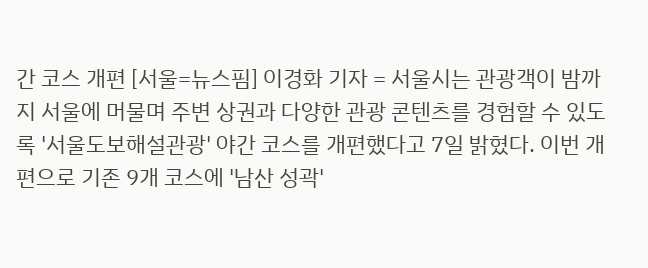간 코스 개편 [서울=뉴스핌] 이경화 기자 = 서울시는 관광객이 밤까지 서울에 머물며 주변 상권과 다양한 관광 콘텐츠를 경험할 수 있도록 '서울도보해설관광' 야간 코스를 개편했다고 7일 밝혔다. 이번 개편으로 기존 9개 코스에 '남산 성곽'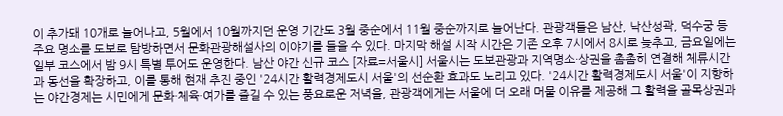이 추가돼 10개로 늘어나고, 5월에서 10월까지던 운영 기간도 3월 중순에서 11월 중순까지로 늘어난다. 관광객들은 남산, 낙산성곽, 덕수궁 등 주요 명소를 도보로 탐방하면서 문화관광해설사의 이야기를 들을 수 있다. 마지막 해설 시작 시간은 기존 오후 7시에서 8시로 늦추고, 금요일에는 일부 코스에서 밤 9시 특별 투어도 운영한다. 남산 야간 신규 코스 [자료=서울시] 서울시는 도보관광과 지역명소·상권을 촘촘히 연결해 체류시간과 동선을 확장하고, 이를 통해 현재 추진 중인 '24시간 활력경제도시 서울'의 선순환 효과도 노리고 있다. '24시간 활력경제도시 서울'이 지향하는 야간경제는 시민에게 문화·체육·여가를 즐길 수 있는 풍요로운 저녁을, 관광객에게는 서울에 더 오래 머물 이유를 제공해 그 활력을 골목상권과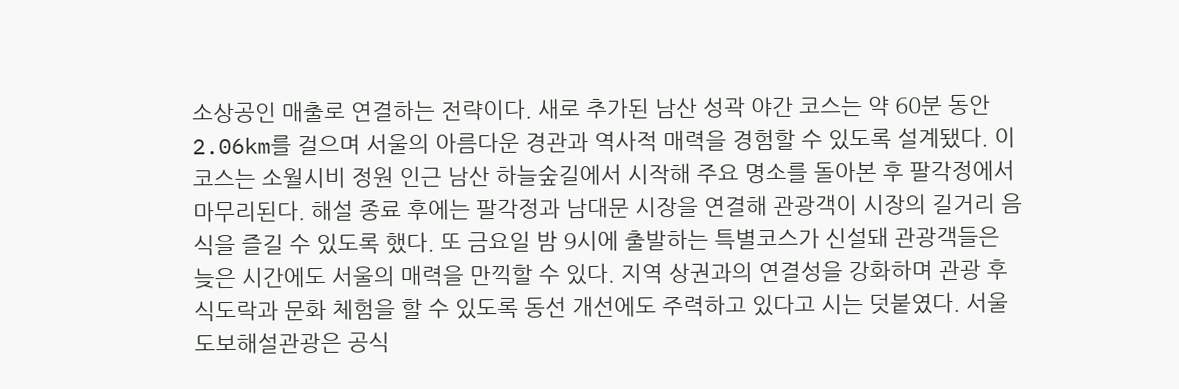소상공인 매출로 연결하는 전략이다. 새로 추가된 남산 성곽 야간 코스는 약 60분 동안 2.06km를 걸으며 서울의 아름다운 경관과 역사적 매력을 경험할 수 있도록 설계됐다. 이 코스는 소월시비 정원 인근 남산 하늘숲길에서 시작해 주요 명소를 돌아본 후 팔각정에서 마무리된다. 해설 종료 후에는 팔각정과 남대문 시장을 연결해 관광객이 시장의 길거리 음식을 즐길 수 있도록 했다. 또 금요일 밤 9시에 출발하는 특별코스가 신설돼 관광객들은 늦은 시간에도 서울의 매력을 만끽할 수 있다. 지역 상권과의 연결성을 강화하며 관광 후 식도락과 문화 체험을 할 수 있도록 동선 개선에도 주력하고 있다고 시는 덧붙였다. 서울도보해설관광은 공식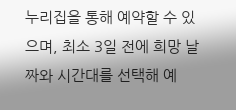누리집을 통해 예약할 수 있으며, 최소 3일 전에 희망 날짜와 시간대를 선택해 예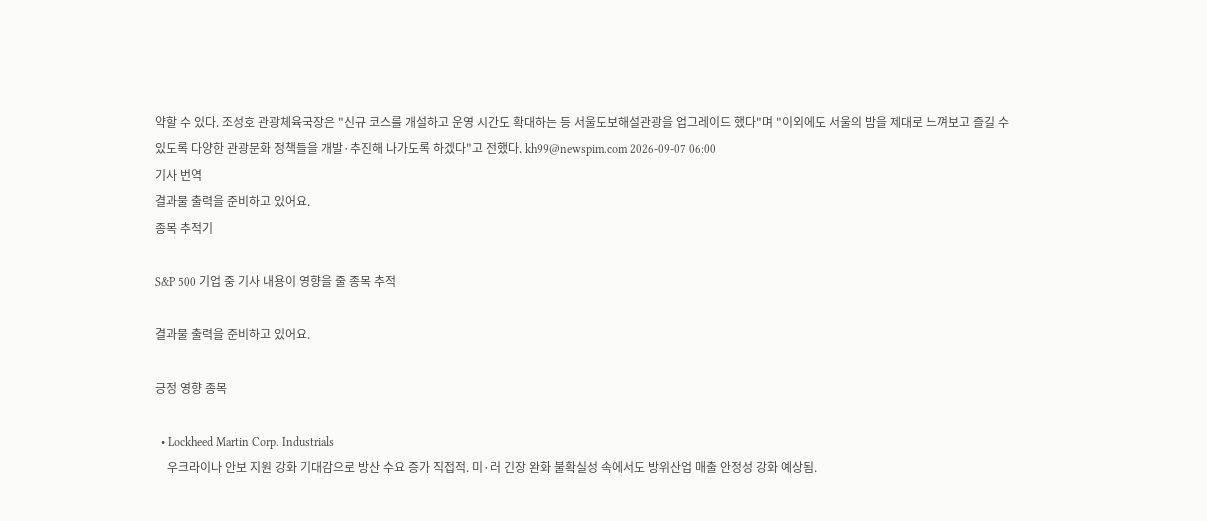약할 수 있다. 조성호 관광체육국장은 "신규 코스를 개설하고 운영 시간도 확대하는 등 서울도보해설관광을 업그레이드 했다"며 "이외에도 서울의 밤을 제대로 느껴보고 즐길 수 있도록 다양한 관광문화 정책들을 개발·추진해 나가도록 하겠다"고 전했다. kh99@newspim.com 2026-09-07 06:00
기사 번역
결과물 출력을 준비하고 있어요.
종목 추적기

S&P 500 기업 중 기사 내용이 영향을 줄 종목 추적

결과물 출력을 준비하고 있어요.

긍정 영향 종목

  • Lockheed Martin Corp. Industrials
    우크라이나 안보 지원 강화 기대감으로 방산 수요 증가 직접적. 미·러 긴장 완화 불확실성 속에서도 방위산업 매출 안정성 강화 예상됨.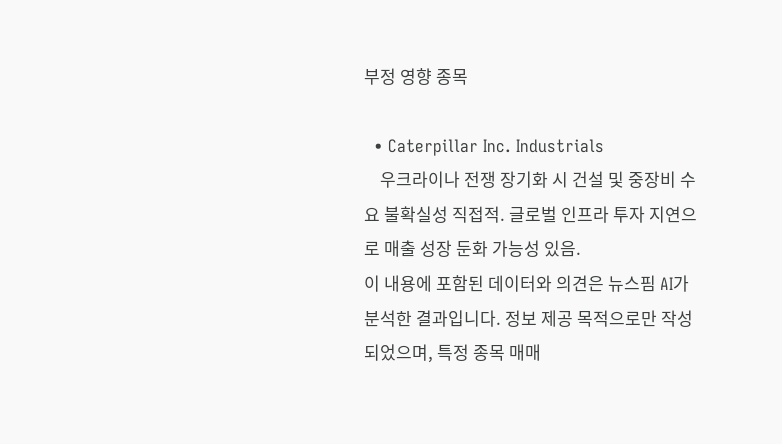부정 영향 종목

  • Caterpillar Inc. Industrials
    우크라이나 전쟁 장기화 시 건설 및 중장비 수요 불확실성 직접적. 글로벌 인프라 투자 지연으로 매출 성장 둔화 가능성 있음.
이 내용에 포함된 데이터와 의견은 뉴스핌 AI가 분석한 결과입니다. 정보 제공 목적으로만 작성되었으며, 특정 종목 매매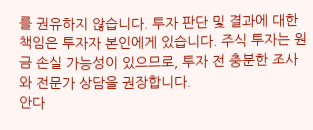를 권유하지 않습니다. 투자 판단 및 결과에 대한 책임은 투자자 본인에게 있습니다. 주식 투자는 원금 손실 가능성이 있으므로, 투자 전 충분한 조사와 전문가 상담을 권장합니다.
안다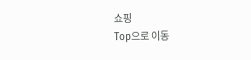쇼핑
Top으로 이동